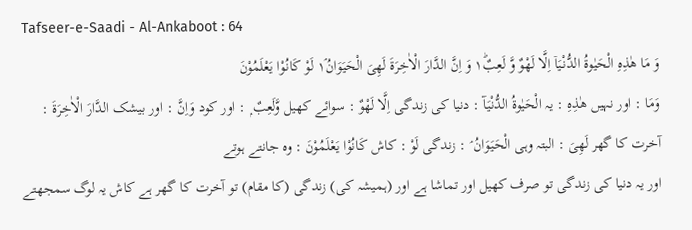Tafseer-e-Saadi - Al-Ankaboot : 64
وَ مَا هٰذِهِ الْحَیٰوةُ الدُّنْیَاۤ اِلَّا لَهْوٌ وَّ لَعِبٌ١ؕ وَ اِنَّ الدَّارَ الْاٰخِرَةَ لَهِیَ الْحَیَوَانُ١ۘ لَوْ كَانُوْا یَعْلَمُوْنَ
وَمَا : اور نہیں هٰذِهِ : یہ الْحَيٰوةُ الدُّنْيَآ : دنیا کی زندگی اِلَّا لَهْوٌ : سوائے کھیل وَّلَعِبٌ ۭ : اور کود وَاِنَّ : اور بیشک الدَّارَ الْاٰخِرَةَ : آخرت کا گھر لَھِىَ : البتہ وہی الْحَيَوَانُ ۘ : زندگی لَوْ : کاش كَانُوْا يَعْلَمُوْنَ : وہ جانتے ہوتے
اور یہ دنیا کی زندگی تو صرف کھیل اور تماشا ہے اور (ہمیشہ کی) زندگی (کا مقام) تو آخرت کا گھر ہے کاش یہ لوگ سمجھتے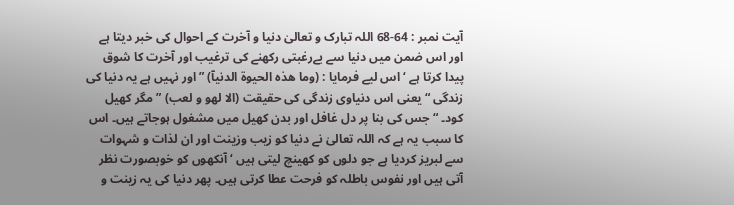آیت نمبر : 64-68 اللہ تبارک و تعالیٰ دنیا و آخرت کے احوال کی خبر دیتا ہے اور اس ضمن میں دنیا سے بےرغبتی رکھنے کی ترغیب اور آخرت کا شوق پیدا کرتا ہے ‘ اس لیے فرمایا : (وما ھذہ الحیوۃ الدنیآ) ” اور نہیں ہے یہ دنیا کی زندگی “ یعنی اس دنیاوی زندگی کی حقیقت (الا لھو و لعب) ” مگر کھیل کود۔ “ جس کی بنا پر دل غافل اور بدن کھیل میں مشغول ہوجاتے ہیں۔ اس کا سبب یہ ہے کہ اللہ تعالیٰ نے دنیا کو زیب وزینت اور ان لذات و شہوات سے لبریز کردیا ہے جو دلوں کو کھینچ لیتی ہیں ‘ آنکھوں کو خوبصورت نظر آتی ہیں اور نفوس باطلہ کو فرحت عطا کرتی ہیں۔ پھر دنیا کی یہ زینت و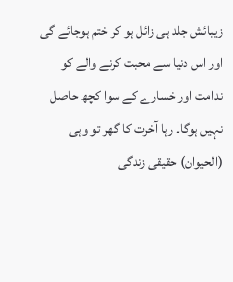زیبائش جلد ہی زائل ہو کر ختم ہوجائے گی اور اس دنیا سے محبت کرنے والے کو ندامت اور خسارے کے سوا کچھ حاصل نہیں ہوگا۔ رہا آخرت کا گھر تو وہی (الحیوان) حقیقی زندگی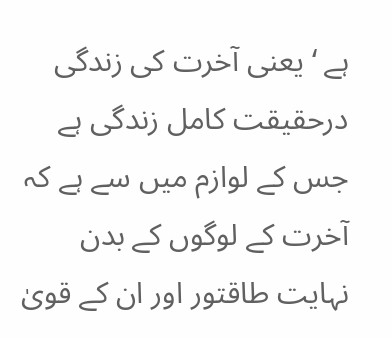ہے ‘ یعنی آخرت کی زندگی درحقیقت کامل زندگی ہے جس کے لوازم میں سے ہے کہ آخرت کے لوگوں کے بدن نہایت طاقتور اور ان کے قویٰ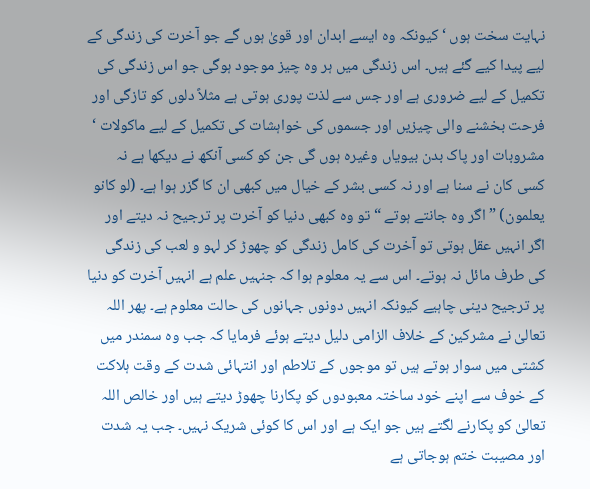نہایت سخت ہوں ‘ کیونکہ وہ ایسے ابدان اور قویٰ ہوں گے جو آخرت کی زندگی کے لیے پیدا کیے گئے ہیں۔ اس زندگی میں ہر وہ چیز موجود ہوگی جو اس زندگی کی تکمیل کے لیے ضروری ہے اور جس سے لذت پوری ہوتی ہے مثلاً دلوں کو تازگی اور فرحت بخشنے والی چیزیں اور جسموں کی خواہشات کی تکمیل کے لیے ماکولات ‘ مشروبات اور پاک بدن بیویاں وغیرہ ہوں گی جن کو کسی آنکھ نے دیکھا ہے نہ کسی کان نے سنا ہے اور نہ کسی بشر کے خیال میں کبھی ان کا گزر ہوا ہے۔ (لو کانو یعلمون) ” اگر وہ جانتے ہوتے “ تو وہ کبھی دنیا کو آخرت پر ترجیح نہ دیتے اور اگر انہیں عقل ہوتی تو آخرت کی کامل زندگی کو چھوڑ کر لہو و لعب کی زندگی کی طرف مائل نہ ہوتے۔ اس سے یہ معلوم ہوا کہ جنہیں علم ہے انہیں آخرت کو دنیا پر ترجیح دینی چاہیے کیونکہ انہیں دونوں جہانوں کی حالت معلوم ہے۔ پھر اللہ تعالیٰ نے مشرکین کے خلاف الزامی دلیل دیتے ہوئے فرمایا کہ جب وہ سمندر میں کشتی میں سوار ہوتے ہیں تو موجوں کے تلاطم اور انتہائی شدت کے وقت ہلاکت کے خوف سے اپنے خود ساختہ معبودوں کو پکارنا چھوڑ دیتے ہیں اور خالص اللہ تعالیٰ کو پکارنے لگتے ہیں جو ایک ہے اور اس کا کوئی شریک نہیں۔ جب یہ شدت اور مصیبت ختم ہوجاتی ہے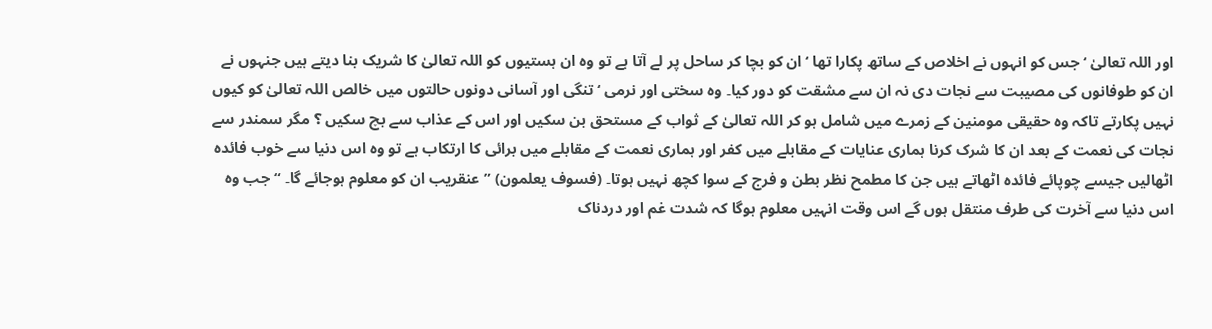اور اللہ تعالیٰ ‘ جس کو انہوں نے اخلاص کے ساتھ پکارا تھا ‘ ان کو بچا کر ساحل پر لے آتا ہے تو وہ ان ہستیوں کو اللہ تعالیٰ کا شریک بنا دیتے ہیں جنہوں نے ان کو طوفانوں کی مصیبت سے نجات دی نہ ان سے مشقت کو دور کیا۔ وہ سختی اور نرمی ‘ تنگی اور آسانی دونوں حالتوں میں خالص اللہ تعالیٰ کو کیوں نہیں پکارتے تاکہ وہ حقیقی مومنین کے زمرے میں شامل ہو کر اللہ تعالیٰ کے ثواب کے مستحق بن سکیں اور اس کے عذاب سے بچ سکیں ؟ مگر سمندر سے نجات کی نعمت کے بعد ان کا شرک کرنا ہماری عنایات کے مقابلے میں کفر اور ہماری نعمت کے مقابلے میں برائی کا ارتکاب ہے تو وہ اس دنیا سے خوب فائدہ اٹھالیں جیسے چوپائے فائدہ اٹھاتے ہیں جن کا مطمح نظر بطن و فرج کے سوا کچھ نہیں ہوتا۔ (فسوف یعلمون) ” عنقریب ان کو معلوم ہوجائے گا۔ “ جب وہ اس دنیا سے آخرت کی طرف منتقل ہوں گے اس وقت انہیں معلوم ہوگا کہ شدت غم اور دردناک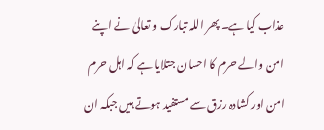عذاب کیا ہے۔ پھر اللہ تبارک و تعالیٰ نے اپنے امن والے حرم کا احسان جتلایا ہے کہ اہل حرم امن اور کشادہ رزق سے مستفید ہوتے ہیں جبکہ ان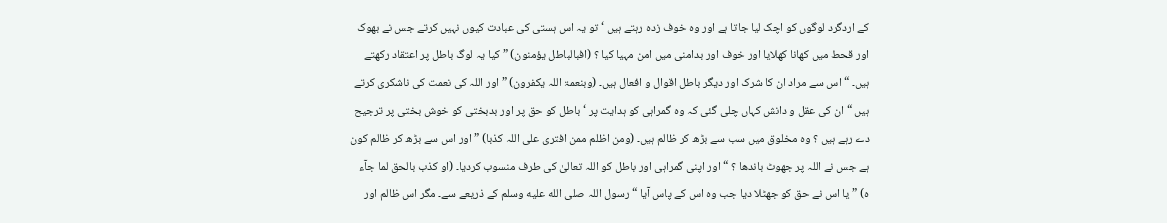کے اردگرد لوگوں کو اچک لیا جاتا ہے اور وہ خوف زدہ رہتے ہیں ‘ تو یہ اس ہستی کی عبادت کیوں نہیں کرتے جس نے بھوک اور قحط میں کھانا کھلایا اور خوف اور بدامنی میں امن مہیا کیا ؟ (افبالباطل یؤمنون) ” کیا یہ لوگ باطل پر اعتقاد رکھتے ہیں۔ “ اس سے مراد ان کا شرک اور دیگر باطل اقوال و افعال ہیں۔ (وبنعمۃ اللہ یکفرون) ” اور اللہ کی نعمت کی ناشکری کرتے ہیں “ ان کی عقل و دانش کہاں چلی گئی کہ وہ گمراہی کو ہدایت پر ‘ باطل کو حق پر اور بدبختی کو خوش بختی پر ترجیح دے رہے ہیں ؟ وہ مخلوق میں سب سے بڑھ کر ظالم ہیں۔ (ومن اظلم ممن افتری علی اللہ کذبا) ” اور اس سے بڑھ کر ظالم کون ہے جس نے اللہ پر جھوٹ باندھا ؟ “ اور اپنی گمراہی اور باطل کو اللہ تعالیٰ کی طرف منسوب کردیا۔ (او کذب بالحق لما جآء ہ) ” یا اس نے حق کو جھٹلا دیا جب وہ اس کے پاس آیا “ رسول اللہ صلى الله عليه وسلم کے ذریعے سے۔ مگر اس ظالم اور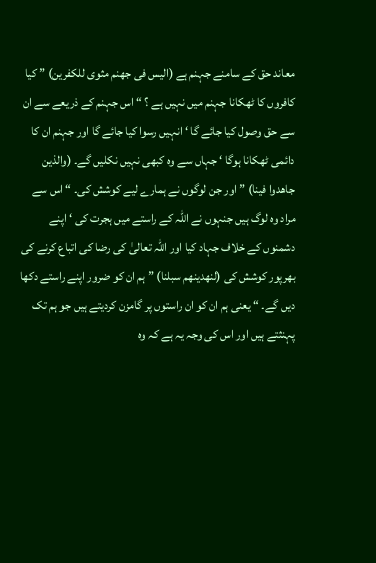معاند حق کے سامنے جہنم ہے (الیس فی جھنم مثوی للکفرین) ” کیا کافروں کا ٹھکانا جہنم میں نہیں ہے ؟ “ اس جہنم کے ذریعے سے ان سے حق وصول کیا جائے گا ‘ انہیں رسوا کیا جائے گا اور جہنم ان کا دائمی ٹھکانا ہوگا ‘ جہاں سے وہ کبھی نہیں نکلیں گے۔ (والذین جاھدوا فینا) ” اور جن لوگوں نے ہمارے لیے کوشش کی۔ “ اس سے مراد وہ لوگ ہیں جنہوں نے اللہ کے راستے میں ہجرت کی ‘ اپنے دشمنوں کے خلاف جہاد کیا اور اللہ تعالیٰ کی رضا کی اتباع کرنے کی بھرپور کوشش کی (لنھدینھم سبلنا) ” ہم ان کو ضرور اپنے راستے دکھا دیں گے۔ “ یعنی ہم ان کو ان راستوں پر گامزن کردیتے ہیں جو ہم تک پہنثتے ہیں اور اس کی وجہ یہ ہے کہ وہ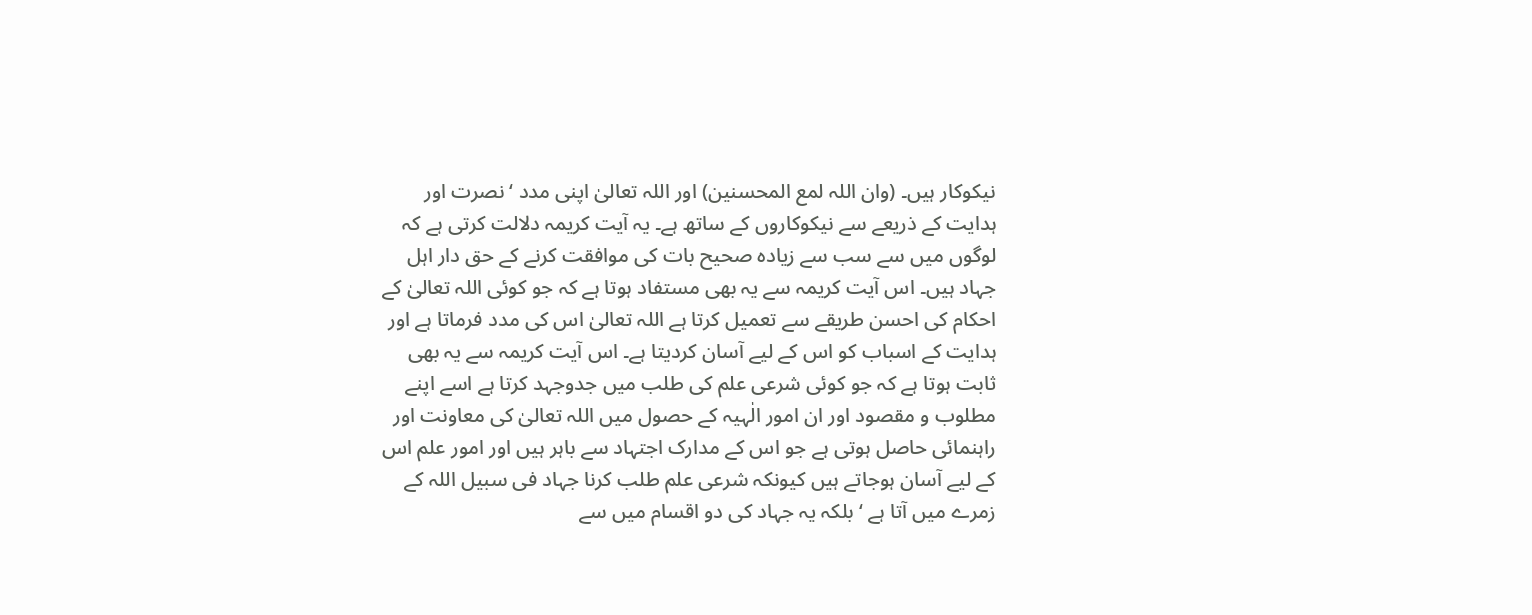نیکوکار ہیں۔ (وان اللہ لمع المحسنین) اور اللہ تعالیٰ اپنی مدد ‘ نصرت اور ہدایت کے ذریعے سے نیکوکاروں کے ساتھ ہے۔ یہ آیت کریمہ دلالت کرتی ہے کہ لوگوں میں سے سب سے زیادہ صحیح بات کی موافقت کرنے کے حق دار اہل جہاد ہیں۔ اس آیت کریمہ سے یہ بھی مستفاد ہوتا ہے کہ جو کوئی اللہ تعالیٰ کے احکام کی احسن طریقے سے تعمیل کرتا ہے اللہ تعالیٰ اس کی مدد فرماتا ہے اور ہدایت کے اسباب کو اس کے لیے آسان کردیتا ہے۔ اس آیت کریمہ سے یہ بھی ثابت ہوتا ہے کہ جو کوئی شرعی علم کی طلب میں جدوجہد کرتا ہے اسے اپنے مطلوب و مقصود اور ان امور الٰہیہ کے حصول میں اللہ تعالیٰ کی معاونت اور راہنمائی حاصل ہوتی ہے جو اس کے مدارک اجتہاد سے باہر ہیں اور امور علم اس کے لیے آسان ہوجاتے ہیں کیونکہ شرعی علم طلب کرنا جہاد فی سبیل اللہ کے زمرے میں آتا ہے ‘ بلکہ یہ جہاد کی دو اقسام میں سے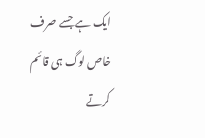ایک ہے جسے صرف خاص لوگ ہی قائم کرتے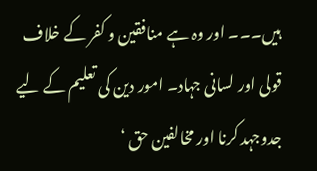ہیں۔۔۔ اور وہ ہے منافقین و کفر کے خلاف قولی اور لسانی جہاد۔ امور دین کی تعلیم کے لیے جدوجہد کرنا اور مخالفین حق ‘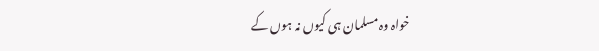خواہ وہ مسلمان ہی کیوں نہ ہوں کے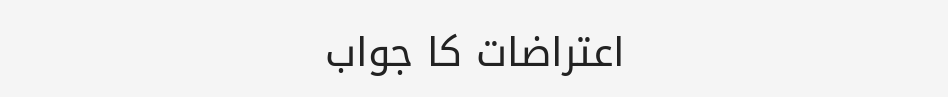اعتراضات کا جواب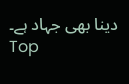دینا بھی جہاد ہے۔
Top